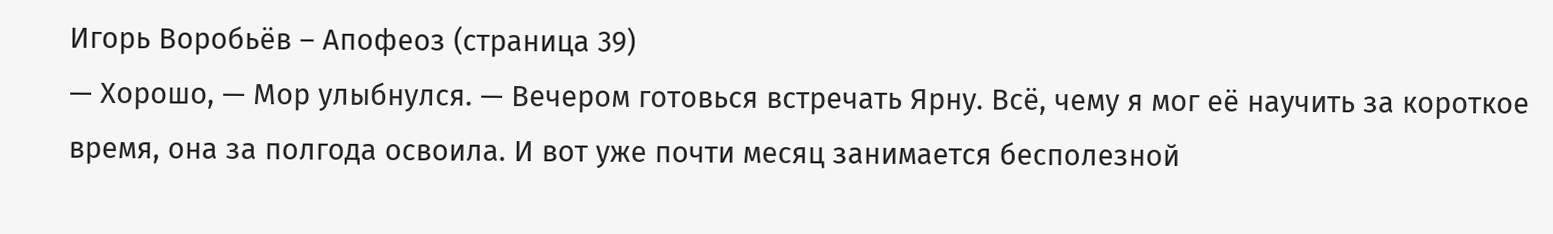Игорь Воробьёв – Апофеоз (страница 39)
— Хорошо, — Мор улыбнулся. — Вечером готовься встречать Ярну. Всё, чему я мог её научить за короткое время, она за полгода освоила. И вот уже почти месяц занимается бесполезной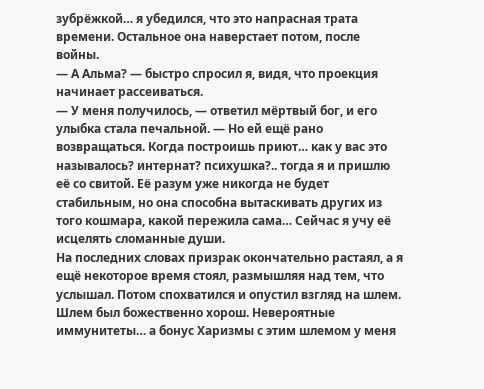зубрёжкой… я убедился, что это напрасная трата времени. Остальное она наверстает потом, после войны.
— А Альма? — быстро спросил я, видя, что проекция начинает рассеиваться.
— У меня получилось, — ответил мёртвый бог, и его улыбка стала печальной. — Но ей ещё рано возвращаться. Когда построишь приют… как у вас это называлось? интернат? психушка?.. тогда я и пришлю её со свитой. Её разум уже никогда не будет стабильным, но она способна вытаскивать других из того кошмара, какой пережила сама… Сейчас я учу её исцелять сломанные души.
На последних словах призрак окончательно растаял, а я ещё некоторое время стоял, размышляя над тем, что услышал. Потом спохватился и опустил взгляд на шлем.
Шлем был божественно хорош. Невероятные иммунитеты… а бонус Харизмы с этим шлемом у меня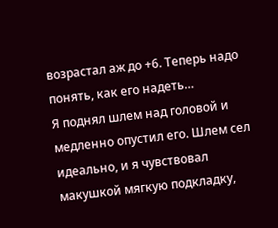возрастал аж до +6. Теперь надо понять, как его надеть…
Я поднял шлем над головой и медленно опустил его. Шлем сел идеально, и я чувствовал макушкой мягкую подкладку,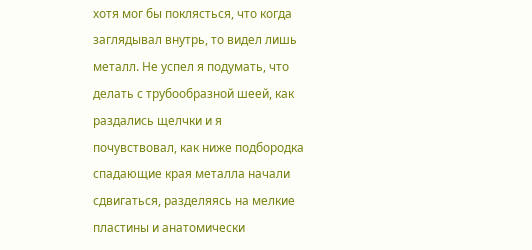хотя мог бы поклясться, что когда заглядывал внутрь, то видел лишь металл. Не успел я подумать, что делать с трубообразной шеей, как раздались щелчки и я почувствовал, как ниже подбородка спадающие края металла начали сдвигаться, разделяясь на мелкие пластины и анатомически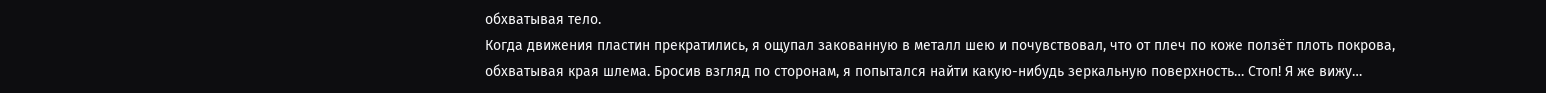обхватывая тело.
Когда движения пластин прекратились, я ощупал закованную в металл шею и почувствовал, что от плеч по коже ползёт плоть покрова, обхватывая края шлема. Бросив взгляд по сторонам, я попытался найти какую-нибудь зеркальную поверхность… Стоп! Я же вижу…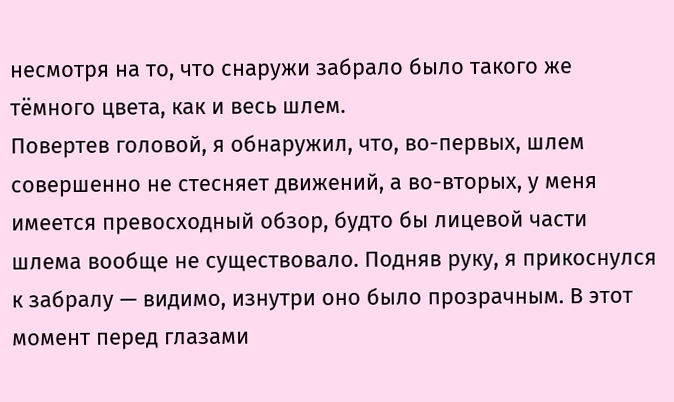несмотря на то, что снаружи забрало было такого же тёмного цвета, как и весь шлем.
Повертев головой, я обнаружил, что, во-первых, шлем совершенно не стесняет движений, а во-вторых, у меня имеется превосходный обзор, будто бы лицевой части шлема вообще не существовало. Подняв руку, я прикоснулся к забралу — видимо, изнутри оно было прозрачным. В этот момент перед глазами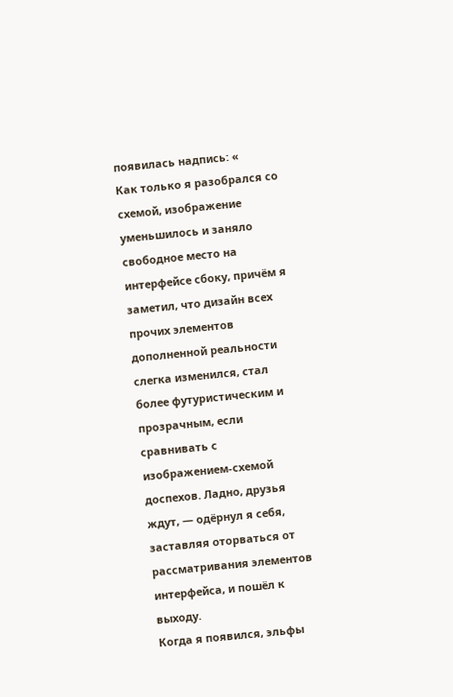появилась надпись: «
Как только я разобрался со схемой, изображение уменьшилось и заняло свободное место на интерфейсе сбоку, причём я заметил, что дизайн всех прочих элементов дополненной реальности слегка изменился, стал более футуристическим и прозрачным, если сравнивать с изображением-схемой доспехов. Ладно, друзья ждут, — одёрнул я себя, заставляя оторваться от рассматривания элементов интерфейса, и пошёл к выходу.
Когда я появился, эльфы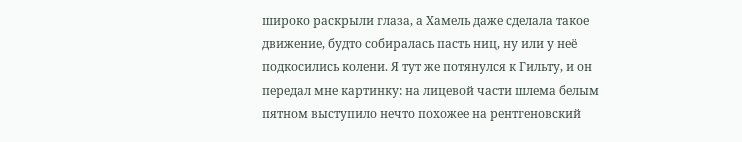широко раскрыли глаза, а Хамель даже сделала такое движение, будто собиралась пасть ниц, ну или у неё подкосились колени. Я тут же потянулся к Гильту, и он передал мне картинку: на лицевой части шлема белым пятном выступило нечто похожее на рентгеновский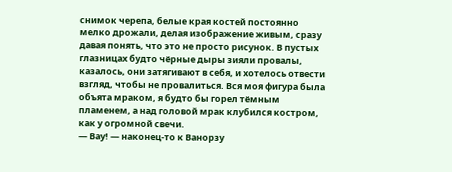снимок черепа, белые края костей постоянно мелко дрожали, делая изображение живым, сразу давая понять, что это не просто рисунок. В пустых глазницах будто чёрные дыры зияли провалы, казалось, они затягивают в себя, и хотелось отвести взгляд, чтобы не провалиться. Вся моя фигура была объята мраком, я будто бы горел тёмным пламенем, а над головой мрак клубился костром, как у огромной свечи.
— Вау! — наконец-то к Ванорзу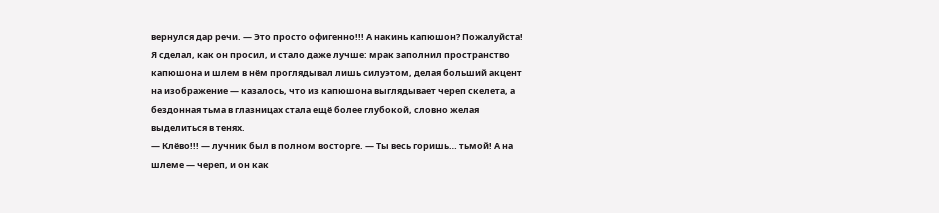вернулся дар речи. — Это просто офигенно!!! А накинь капюшон? Пожалуйста!
Я сделал, как он просил, и стало даже лучше: мрак заполнил пространство капюшона и шлем в нём проглядывал лишь силуэтом, делая больший акцент на изображение — казалось, что из капюшона выглядывает череп скелета, а бездонная тьма в глазницах стала ещё более глубокой, словно желая выделиться в тенях.
— Клёво!!! — лучник был в полном восторге. — Ты весь горишь… тьмой! А на шлеме — череп, и он как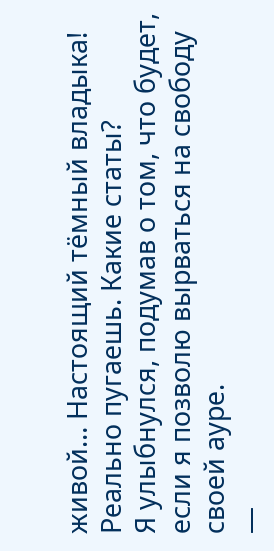живой… Настоящий тёмный владыка! Реально пугаешь. Какие статы?
Я улыбнулся, подумав о том, что будет, если я позволю вырваться на свободу своей ауре.
—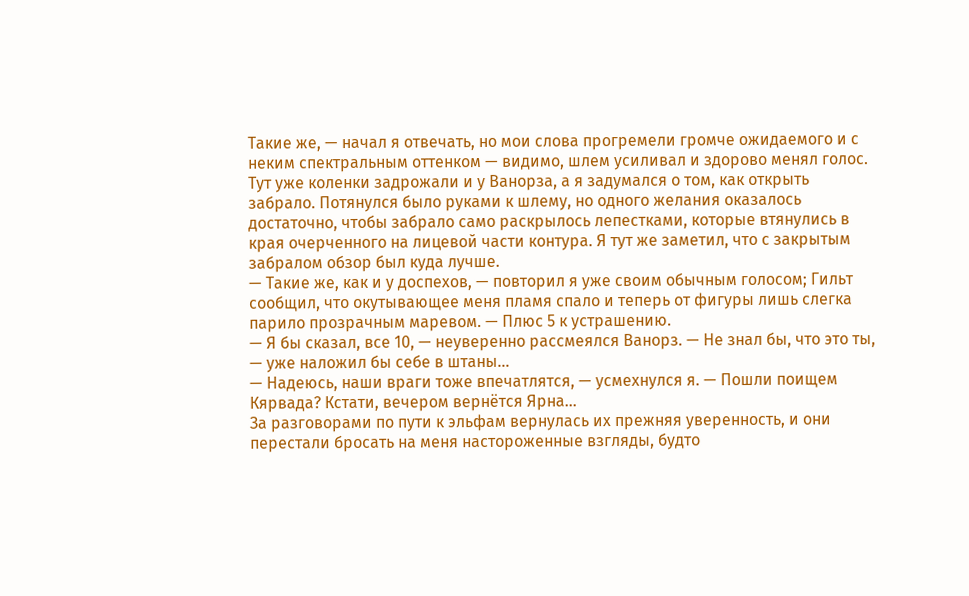Такие же, — начал я отвечать, но мои слова прогремели громче ожидаемого и с неким спектральным оттенком — видимо, шлем усиливал и здорово менял голос.
Тут уже коленки задрожали и у Ванорза, а я задумался о том, как открыть забрало. Потянулся было руками к шлему, но одного желания оказалось достаточно, чтобы забрало само раскрылось лепестками, которые втянулись в края очерченного на лицевой части контура. Я тут же заметил, что с закрытым забралом обзор был куда лучше.
— Такие же, как и у доспехов, — повторил я уже своим обычным голосом; Гильт сообщил, что окутывающее меня пламя спало и теперь от фигуры лишь слегка парило прозрачным маревом. — Плюс 5 к устрашению.
— Я бы сказал, все 10, — неуверенно рассмеялся Ванорз. — Не знал бы, что это ты, — уже наложил бы себе в штаны…
— Надеюсь, наши враги тоже впечатлятся, — усмехнулся я. — Пошли поищем Кярвада? Кстати, вечером вернётся Ярна…
За разговорами по пути к эльфам вернулась их прежняя уверенность, и они перестали бросать на меня настороженные взгляды, будто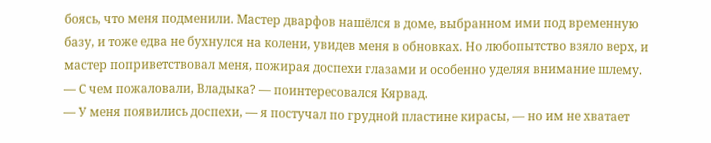боясь, что меня подменили. Мастер дварфов нашёлся в доме, выбранном ими под временную базу, и тоже едва не бухнулся на колени, увидев меня в обновках. Но любопытство взяло верх, и мастер поприветствовал меня, пожирая доспехи глазами и особенно уделяя внимание шлему.
— С чем пожаловали, Владыка? — поинтересовался Кярвад.
— У меня появились доспехи, — я постучал по грудной пластине кирасы, — но им не хватает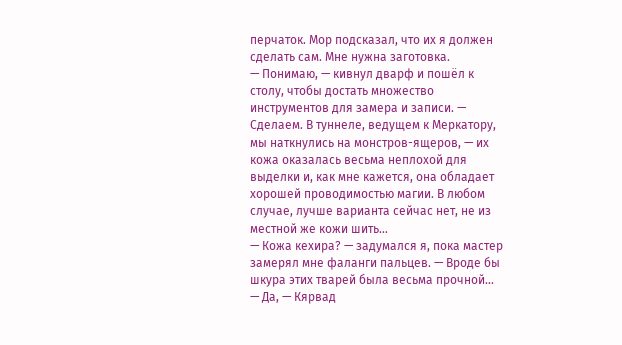перчаток. Мор подсказал, что их я должен сделать сам. Мне нужна заготовка.
— Понимаю, — кивнул дварф и пошёл к столу, чтобы достать множество инструментов для замера и записи. — Сделаем. В туннеле, ведущем к Меркатору, мы наткнулись на монстров-ящеров, — их кожа оказалась весьма неплохой для выделки и, как мне кажется, она обладает хорошей проводимостью магии. В любом случае, лучше варианта сейчас нет, не из местной же кожи шить…
— Кожа кехира? — задумался я, пока мастер замерял мне фаланги пальцев. — Вроде бы шкура этих тварей была весьма прочной…
— Да, — Кярвад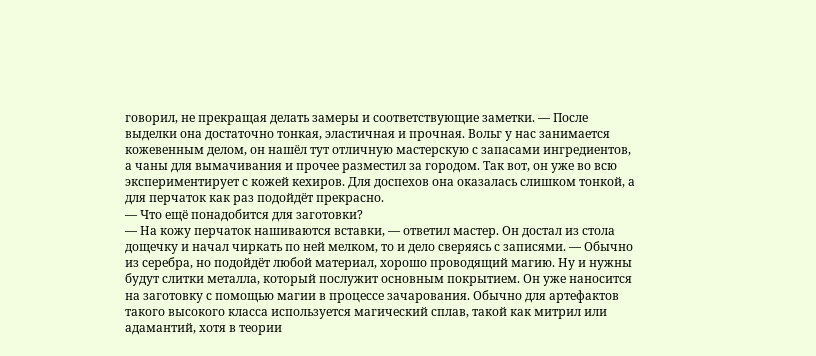говорил, не прекращая делать замеры и соответствующие заметки. — После выделки она достаточно тонкая, эластичная и прочная. Вольг у нас занимается кожевенным делом, он нашёл тут отличную мастерскую с запасами ингредиентов, а чаны для вымачивания и прочее разместил за городом. Так вот, он уже во всю экспериментирует с кожей кехиров. Для доспехов она оказалась слишком тонкой, а для перчаток как раз подойдёт прекрасно.
— Что ещё понадобится для заготовки?
— На кожу перчаток нашиваются вставки, — ответил мастер. Он достал из стола дощечку и начал чиркать по ней мелком, то и дело сверяясь с записями. — Обычно из серебра, но подойдёт любой материал, хорошо проводящий магию. Ну и нужны будут слитки металла, который послужит основным покрытием. Он уже наносится на заготовку с помощью магии в процессе зачарования. Обычно для артефактов такого высокого класса используется магический сплав, такой как митрил или адамантий, хотя в теории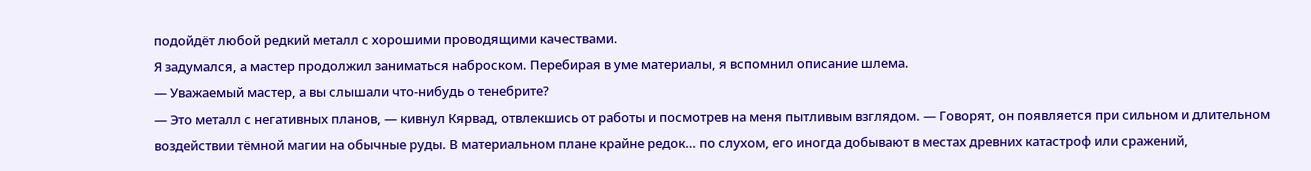подойдёт любой редкий металл с хорошими проводящими качествами.
Я задумался, а мастер продолжил заниматься наброском. Перебирая в уме материалы, я вспомнил описание шлема.
— Уважаемый мастер, а вы слышали что-нибудь о тенебрите?
— Это металл с негативных планов, — кивнул Кярвад, отвлекшись от работы и посмотрев на меня пытливым взглядом. — Говорят, он появляется при сильном и длительном воздействии тёмной магии на обычные руды. В материальном плане крайне редок… по слухом, его иногда добывают в местах древних катастроф или сражений,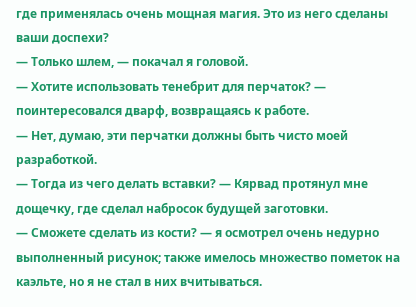где применялась очень мощная магия. Это из него сделаны ваши доспехи?
— Только шлем, — покачал я головой.
— Хотите использовать тенебрит для перчаток? — поинтересовался дварф, возвращаясь к работе.
— Нет, думаю, эти перчатки должны быть чисто моей разработкой.
— Тогда из чего делать вставки? — Кярвад протянул мне дощечку, где сделал набросок будущей заготовки.
— Сможете сделать из кости? — я осмотрел очень недурно выполненный рисунок; также имелось множество пометок на каэльте, но я не стал в них вчитываться.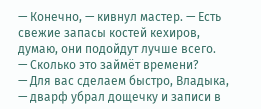— Конечно, — кивнул мастер. — Есть свежие запасы костей кехиров, думаю, они подойдут лучше всего.
— Сколько это займёт времени?
— Для вас сделаем быстро, Владыка, — дварф убрал дощечку и записи в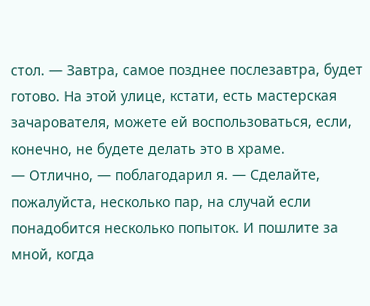стол. — Завтра, самое позднее послезавтра, будет готово. На этой улице, кстати, есть мастерская зачарователя, можете ей воспользоваться, если, конечно, не будете делать это в храме.
— Отлично, — поблагодарил я. — Сделайте, пожалуйста, несколько пар, на случай если понадобится несколько попыток. И пошлите за мной, когда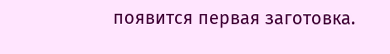появится первая заготовка.